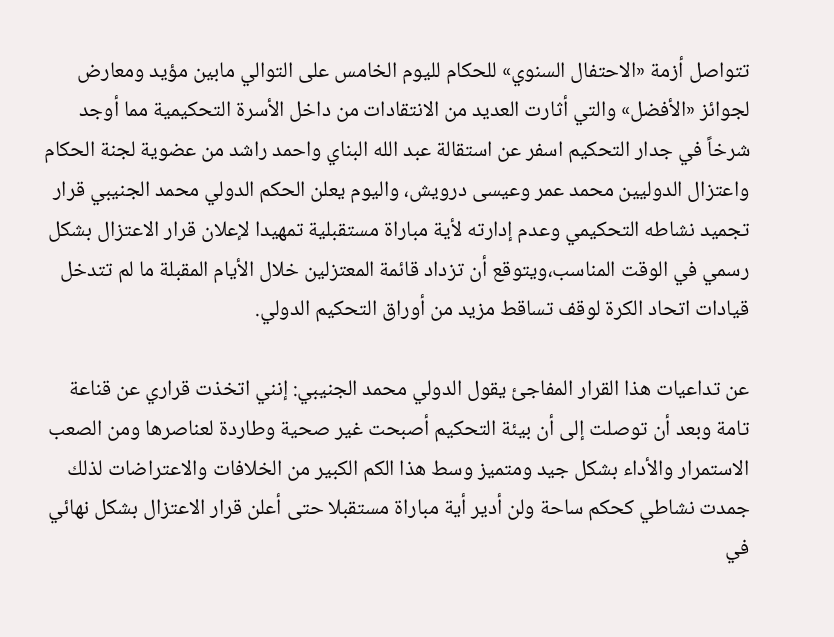تتواصل أزمة «الاحتفال السنوي» للحكام لليوم الخامس على التوالي مابين مؤيد ومعارض لجوائز «الأفضل» والتي أثارت العديد من الانتقادات من داخل الأسرة التحكيمية مما أوجد شرخاً في جدار التحكيم اسفر عن استقالة عبد الله البناي واحمد راشد من عضوية لجنة الحكام واعتزال الدوليين محمد عمر وعيسى درويش، واليوم يعلن الحكم الدولي محمد الجنيبي قرار تجميد نشاطه التحكيمي وعدم إدارته لأية مباراة مستقبلية تمهيدا لإعلان قرار الاعتزال بشكل رسمي في الوقت المناسب،ويتوقع أن تزداد قائمة المعتزلين خلال الأيام المقبلة ما لم تتدخل قيادات اتحاد الكرة لوقف تساقط مزيد من أوراق التحكيم الدولي.

عن تداعيات هذا القرار المفاجئ يقول الدولي محمد الجنيبي: إنني اتخذت قراري عن قناعة تامة وبعد أن توصلت إلى أن بيئة التحكيم أصبحت غير صحية وطاردة لعناصرها ومن الصعب الاستمرار والأداء بشكل جيد ومتميز وسط هذا الكم الكبير من الخلافات والاعتراضات لذلك جمدت نشاطي كحكم ساحة ولن أدير أية مباراة مستقبلا حتى أعلن قرار الاعتزال بشكل نهائي في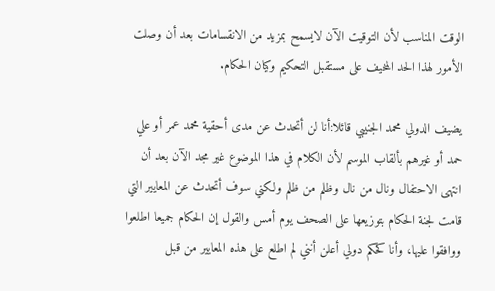الوقت المناسب لأن التوقيت الآن لايسمح بمزيد من الانقسامات بعد أن وصلت الأمور لهذا الحد المخيف على مستقبل التحكيم وكيان الحكام.

يضيف الدولي محمد الجنيبي قائلا:أنا لن أتحدث عن مدى أحقية محمد عمر أو علي حمد أو غيرهم بألقاب الموسم لأن الكلام في هذا الموضوع غير مجد الآن بعد أن انتهى الاحتفال ونال من نال وظلم من ظلم ولكني سوف أتحدث عن المعايير التي قامت لجنة الحكام بتوزيعها على الصحف يوم أمس والقول إن الحكام جميعا اطلعوا ووافقوا عليها، وأنا كحكم دولي أعلن أنني لم اطلع على هذه المعايير من قبل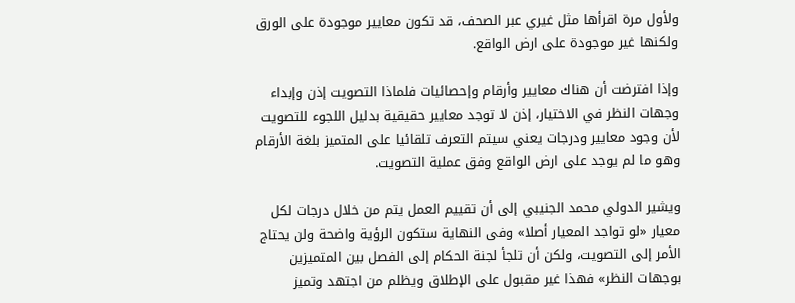ولأول مرة اقرأها مثل غيري عبر الصحف، قد تكون معايير موجودة على الورق ولكنها غير موجودة على ارض الواقع.

وإذا افترضت أن هناك معايير وأرقام وإحصائيات فلماذا التصويت إذن وإبداء وجهات النظر في الاختيار، إذن لا توجد معايير حقيقية بدليل اللجوء للتصويت لأن وجود معايير ودرجات يعني سيتم التعرف تلقائيا على المتميز بلغة الأرقام وهو ما لم يوجد على ارض الواقع وفق عملية التصويت.

ويشير الدولي محمد الجنيبي إلى أن تقييم العمل يتم من خلال درجات لكل معيار «لو تواجد المعيار أصلا» وفى النهاية ستكون الرؤية واضحة ولن يحتاج الأمر إلى التصويت، ولكن أن تلجأ لجنة الحكام إلى الفصل بين المتميزين بوجهات النظر» فهذا غير مقبول على الإطلاق ويظلم من اجتهد وتميز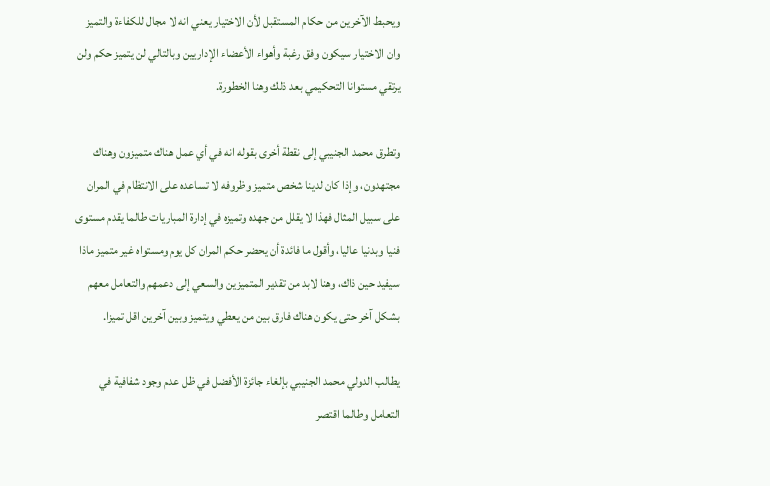ويحبط الآخرين من حكام المستقبل لأن الاختيار يعني انه لا مجال للكفاءة والتميز وان الاختيار سيكون وفق رغبة وأهواء الأعضاء الإداريين وبالتالي لن يتميز حكم ولن يرتقي مستوانا التحكيمي بعد ذلك وهنا الخطورة.

وتطرق محمد الجنيبي إلى نقطة أخرى بقوله انه في أي عمل هناك متميزون وهناك مجتهدون، وإذا كان لدينا شخص متميز وظروفه لا تساعده على الانتظام في المران على سبيل المثال فهذا لا يقلل من جهده وتميزه في إدارة المباريات طالما يقدم مستوى فنيا وبدنيا عاليا، وأقول ما فائدة أن يحضر حكم المران كل يوم ومستواه غير متميز ماذا سيفيد حين ذاك، وهنا لابد من تقدير المتميزين والسعي إلى دعمهم والتعامل معهم بشكل آخر حتى يكون هناك فارق بين من يعطي ويتميز وبين آخرين اقل تميزا.

يطالب الدولي محمد الجنيبي بإلغاء جائزة الأفضل في ظل عدم وجود شفافية في التعامل وطالما اقتصر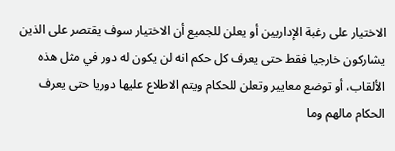الاختيار على رغبة الإداريين أو يعلن للجميع أن الاختيار سوف يقتصر على الذين يشاركون خارجيا فقط حتى يعرف كل حكم انه لن يكون له دور في مثل هذه الألقاب، أو توضع معايير وتعلن للحكام ويتم الاطلاع عليها دوريا حتى يعرف الحكام مالهم وما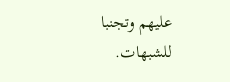عليهم وتجنبا للشبهات.